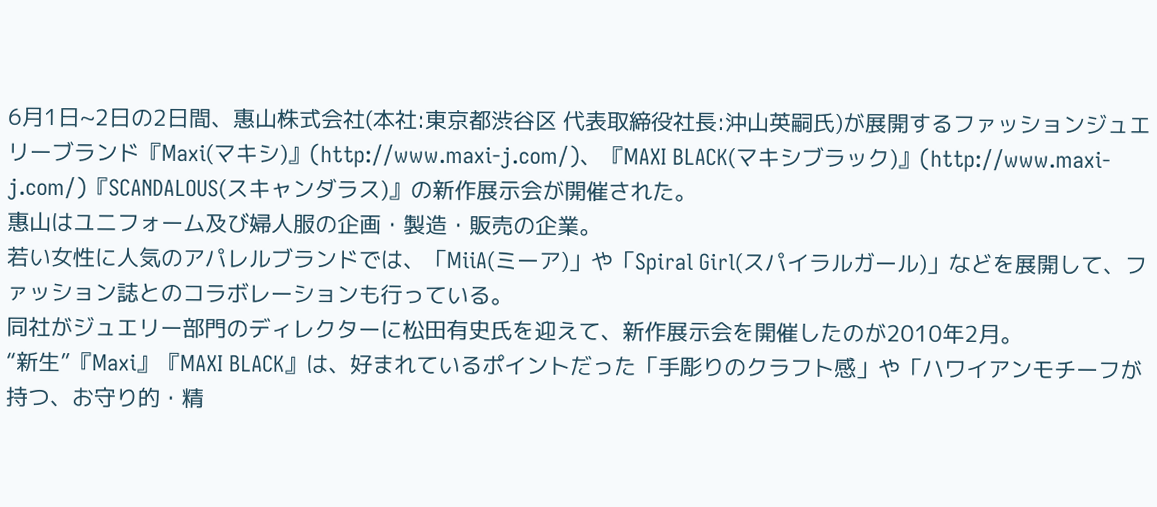6月1日~2日の2日間、惠山株式会社(本社:東京都渋谷区 代表取締役社長:沖山英嗣氏)が展開するファッションジュエリーブランド『Maxi(マキシ)』(http://www.maxi-j.com/)、『MAXI BLACK(マキシブラック)』(http://www.maxi-j.com/)『SCANDALOUS(スキャンダラス)』の新作展示会が開催された。
惠山はユニフォーム及び婦人服の企画・製造・販売の企業。
若い女性に人気のアパレルブランドでは、「MiiA(ミーア)」や「Spiral Girl(スパイラルガール)」などを展開して、ファッション誌とのコラボレーションも行っている。
同社がジュエリー部門のディレクターに松田有史氏を迎えて、新作展示会を開催したのが2010年2月。
“新生”『Maxi』『MAXI BLACK』は、好まれているポイントだった「手彫りのクラフト感」や「ハワイアンモチーフが持つ、お守り的・精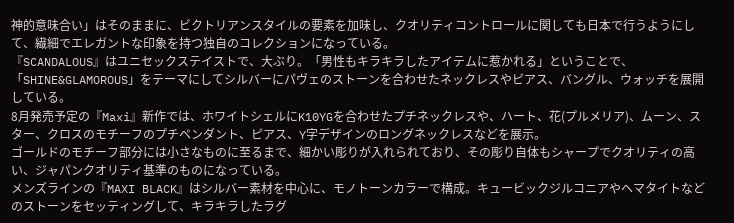神的意味合い」はそのままに、ビクトリアンスタイルの要素を加味し、クオリティコントロールに関しても日本で行うようにして、繊細でエレガントな印象を持つ独自のコレクションになっている。
『SCANDALOUS』はユニセックステイストで、大ぶり。「男性もキラキラしたアイテムに惹かれる」ということで、「SHINE&GLAMOROUS」をテーマにしてシルバーにパヴェのストーンを合わせたネックレスやピアス、バングル、ウォッチを展開している。
8月発売予定の『Maxi』新作では、ホワイトシェルにK10YGを合わせたプチネックレスや、ハート、花(プルメリア)、ムーン、スター、クロスのモチーフのプチペンダント、ピアス、Y字デザインのロングネックレスなどを展示。
ゴールドのモチーフ部分には小さなものに至るまで、細かい彫りが入れられており、その彫り自体もシャープでクオリティの高い、ジャパンクオリティ基準のものになっている。
メンズラインの『MAXI BLACK』はシルバー素材を中心に、モノトーンカラーで構成。キュービックジルコニアやヘマタイトなどのストーンをセッティングして、キラキラしたラグ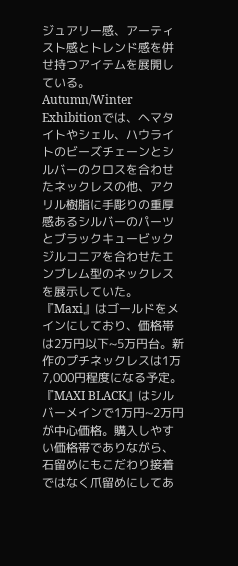ジュアリー感、アーティスト感とトレンド感を併せ持つアイテムを展開している。
Autumn/Winter Exhibitionでは、ヘマタイトやシェル、ハウライトのビーズチェーンとシルバーのクロスを合わせたネックレスの他、アクリル樹脂に手彫りの重厚感あるシルバーのパーツとブラックキュービックジルコニアを合わせたエンブレム型のネックレスを展示していた。
『Maxi』はゴールドをメインにしており、価格帯は2万円以下~5万円台。新作のプチネックレスは1万7,000円程度になる予定。
『MAXI BLACK』はシルバーメインで1万円~2万円が中心価格。購入しやすい価格帯でありながら、石留めにもこだわり接着ではなく爪留めにしてあ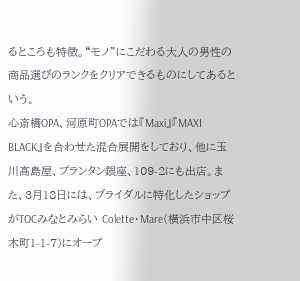るところも特徴。“モノ”にこだわる大人の男性の商品選びのランクをクリアできるものにしてあるという。
心斎橋OPA、河原町OPAでは『Maxi』『MAXI BLACK』を合わせた混合展開をしており、他に玉川髙島屋、プランタン銀座、109-2にも出店。また、3月18日には、ブライダルに特化したショップがTOCみなとみらい Colette・Mare(横浜市中区桜木町1-1-7)にオープ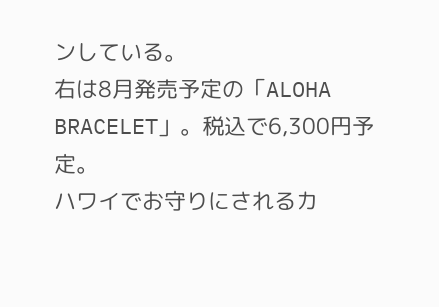ンしている。
右は8月発売予定の「ALOHA BRACELET」。税込で6,300円予定。
ハワイでお守りにされるカ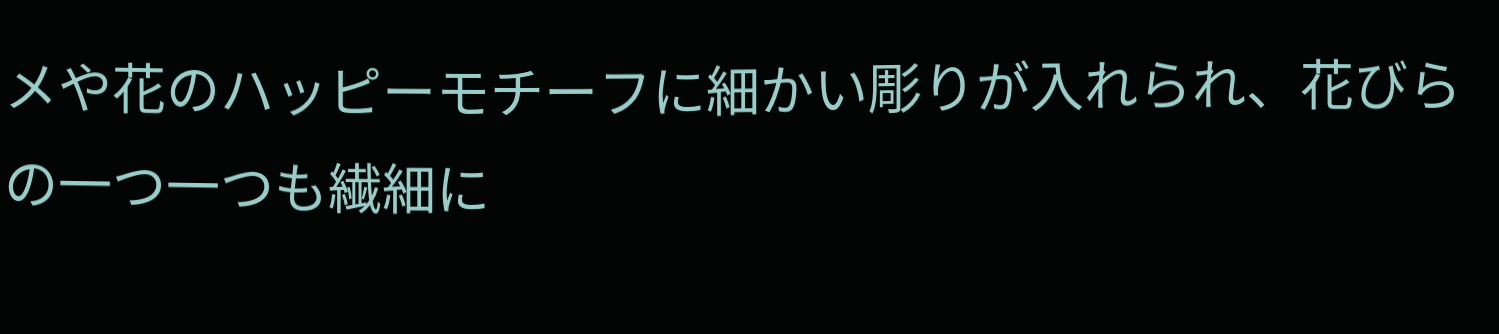メや花のハッピーモチーフに細かい彫りが入れられ、花びらの一つ一つも繊細に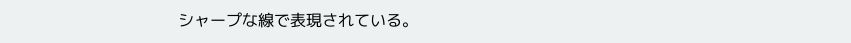シャープな線で表現されている。